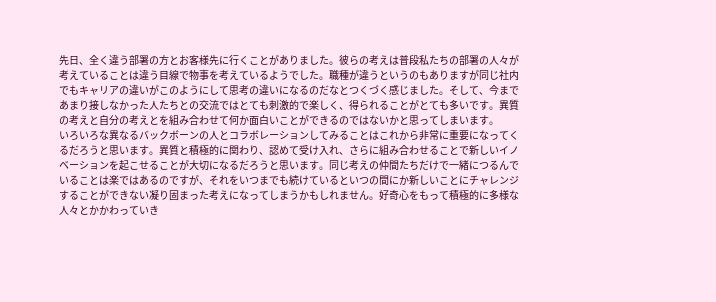先日、全く違う部署の方とお客様先に行くことがありました。彼らの考えは普段私たちの部署の人々が考えていることは違う目線で物事を考えているようでした。職種が違うというのもありますが同じ社内でもキャリアの違いがこのようにして思考の違いになるのだなとつくづく感じました。そして、今まであまり接しなかった人たちとの交流ではとても刺激的で楽しく、得られることがとても多いです。異質の考えと自分の考えとを組み合わせて何か面白いことができるのではないかと思ってしまいます。
いろいろな異なるバックボーンの人とコラボレーションしてみることはこれから非常に重要になってくるだろうと思います。異質と積極的に関わり、認めて受け入れ、さらに組み合わせることで新しいイノベーションを起こせることが大切になるだろうと思います。同じ考えの仲間たちだけで一緒につるんでいることは楽ではあるのですが、それをいつまでも続けているといつの間にか新しいことにチャレンジすることができない凝り固まった考えになってしまうかもしれません。好奇心をもって積極的に多様な人々とかかわっていき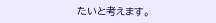たいと考えます。